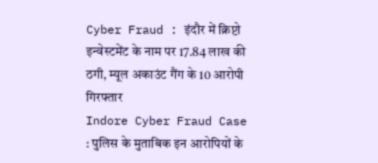Cyber Fraud : इंदौर में क्रिप्टो इन्वेस्टमेंट के नाम पर 17.84 लाख की ठगी, म्यूल अकाउंट गैंग के 10 आरोपी गिरफ्तार
Indore Cyber Fraud Case : पुलिस के मुताबिक इन आरोपियों के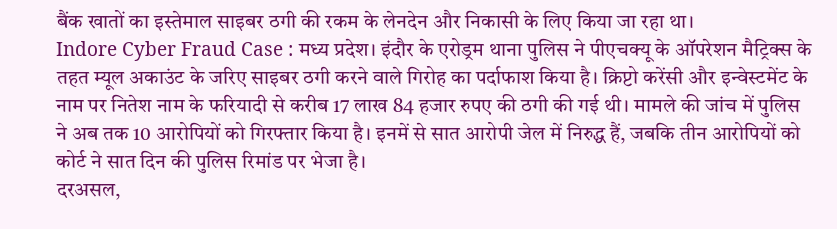बैंक खातों का इस्तेमाल साइबर ठगी की रकम के लेनदेन और निकासी के लिए किया जा रहा था।
Indore Cyber Fraud Case : मध्य प्रदेश। इंदौर के एरोड्रम थाना पुलिस ने पीएचक्यू के ऑपरेशन मैट्रिक्स के तहत म्यूल अकाउंट के जरिए साइबर ठगी करने वाले गिरोह का पर्दाफाश किया है। क्रिप्टो करेंसी और इन्वेस्टमेंट के नाम पर नितेश नाम के फरियादी से करीब 17 लाख 84 हजार रुपए की ठगी की गई थी। मामले की जांच में पुलिस ने अब तक 10 आरोपियों को गिरफ्तार किया है। इनमें से सात आरोपी जेल में निरुद्ध हैं, जबकि तीन आरोपियों को कोर्ट ने सात दिन की पुलिस रिमांड पर भेजा है।
दरअसल,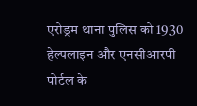एरोड्रम थाना पुलिस को 1930 हेल्पलाइन और एनसीआरपी पोर्टल के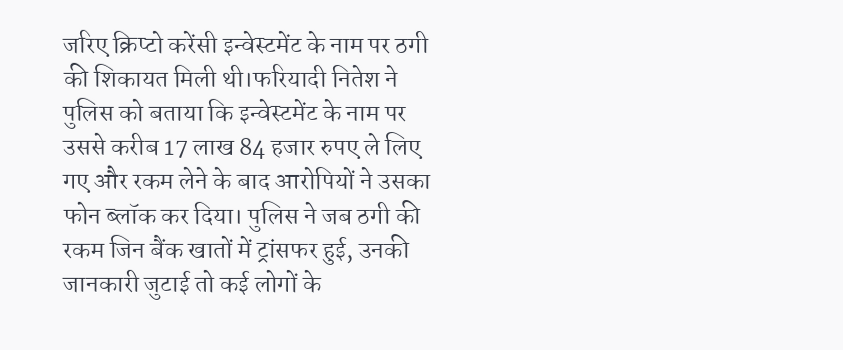जरिए क्रिप्टो करेंसी इन्वेस्टमेंट के नाम पर ठगी की शिकायत मिली थी।फरियादी नितेश ने पुलिस को बताया कि इन्वेस्टमेंट के नाम पर उससे करीब 17 लाख 84 हजार रुपए ले लिए गए और रकम लेने के बाद आरोपियों ने उसका फोन ब्लॉक कर दिया। पुलिस ने जब ठगी की रकम जिन बैंक खातों में ट्रांसफर हुई, उनकी जानकारी जुटाई तो कई लोगों के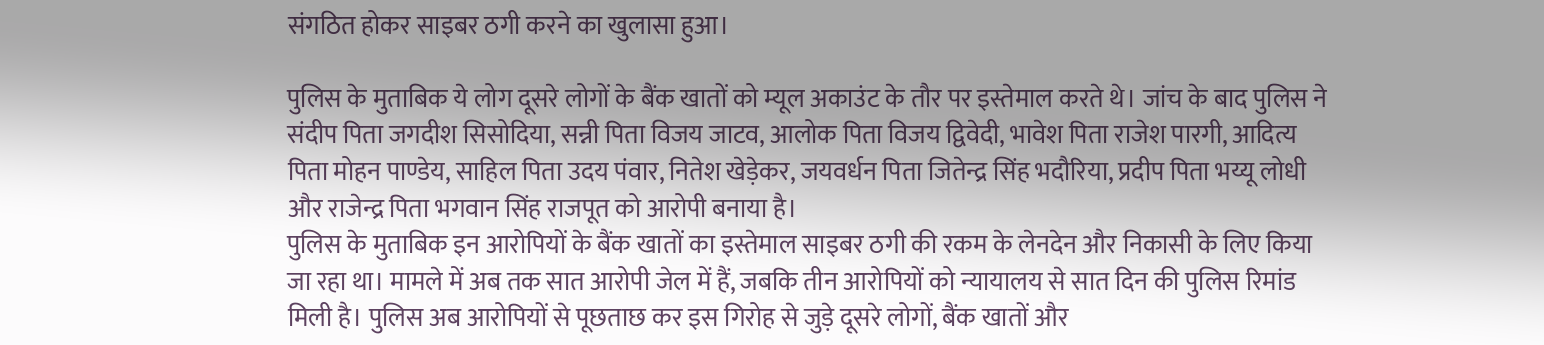संगठित होकर साइबर ठगी करने का खुलासा हुआ।

पुलिस के मुताबिक ये लोग दूसरे लोगों के बैंक खातों को म्यूल अकाउंट के तौर पर इस्तेमाल करते थे। जांच के बाद पुलिस ने संदीप पिता जगदीश सिसोदिया, सन्नी पिता विजय जाटव, आलोक पिता विजय द्विवेदी, भावेश पिता राजेश पारगी, आदित्य पिता मोहन पाण्डेय, साहिल पिता उदय पंवार, नितेश खेड़ेकर, जयवर्धन पिता जितेन्द्र सिंह भदौरिया, प्रदीप पिता भय्यू लोधी और राजेन्द्र पिता भगवान सिंह राजपूत को आरोपी बनाया है।
पुलिस के मुताबिक इन आरोपियों के बैंक खातों का इस्तेमाल साइबर ठगी की रकम के लेनदेन और निकासी के लिए किया जा रहा था। मामले में अब तक सात आरोपी जेल में हैं, जबकि तीन आरोपियों को न्यायालय से सात दिन की पुलिस रिमांड मिली है। पुलिस अब आरोपियों से पूछताछ कर इस गिरोह से जुड़े दूसरे लोगों, बैंक खातों और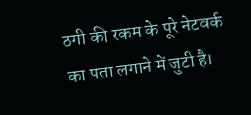ठगी की रकम के पूरे नेटवर्क का पता लगाने में जुटी है।